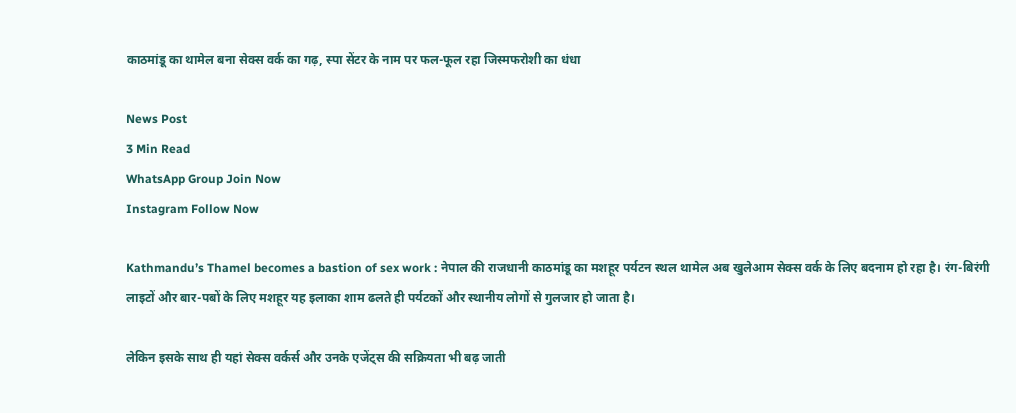काठमांडू का थामेल बना सेक्स वर्क का गढ़, स्पा सेंटर के नाम पर फल-फूल रहा जिस्मफरोशी का धंधा

News Post
3 Min Read
WhatsApp Group Join Now
Instagram Follow Now

Kathmandu’s Thamel becomes a bastion of sex work : नेपाल की राजधानी काठमांडू का मशहूर पर्यटन स्थल थामेल अब खुलेआम सेक्स वर्क के लिए बदनाम हो रहा है। रंग-बिरंगी लाइटों और बार-पबों के लिए मशहूर यह इलाका शाम ढलते ही पर्यटकों और स्थानीय लोगों से गुलजार हो जाता है।

लेकिन इसके साथ ही यहां सेक्स वर्कर्स और उनके एजेंट्स की सक्रियता भी बढ़ जाती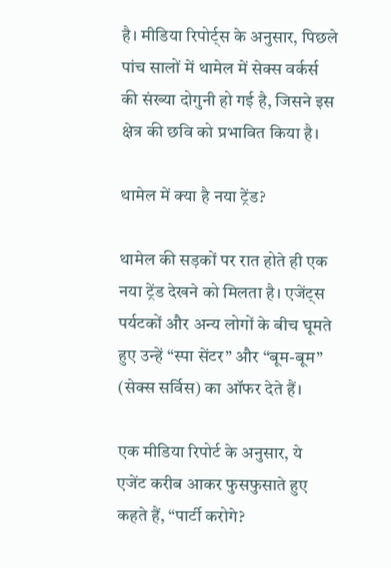है। मीडिया रिपोर्ट्स के अनुसार, पिछले पांच सालों में थामेल में सेक्स वर्कर्स की संख्या दोगुनी हो गई है, जिसने इस क्षेत्र की छवि को प्रभावित किया है।

थामेल में क्या है नया ट्रेंड?

थामेल की सड़कों पर रात होते ही एक नया ट्रेंड देखने को मिलता है। एजेंट्स पर्यटकों और अन्य लोगों के बीच घूमते हुए उन्हें “स्पा सेंटर” और “बूम-बूम” (सेक्स सर्विस) का ऑफर देते हैं।

एक मीडिया रिपोर्ट के अनुसार, ये एजेंट करीब आकर फुसफुसाते हुए कहते हैं, “पार्टी करोगे?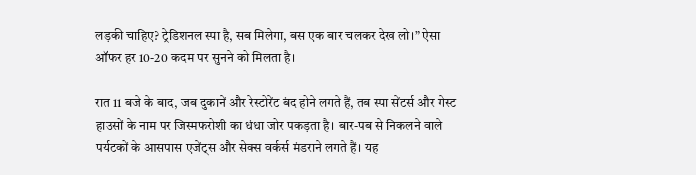लड़की चाहिए? ट्रेडिशनल स्पा है, सब मिलेगा, बस एक बार चलकर देख लो।” ऐसा ऑफर हर 10-20 कदम पर सुनने को मिलता है।

रात 11 बजे के बाद, जब दुकानें और रेस्टोरेंट बंद होने लगते हैं, तब स्पा सेंटर्स और गेस्ट हाउसों के नाम पर जिस्मफरोशी का धंधा जोर पकड़ता है। बार-पब से निकलने वाले पर्यटकों के आसपास एजेंट्स और सेक्स वर्कर्स मंडराने लगते हैं। यह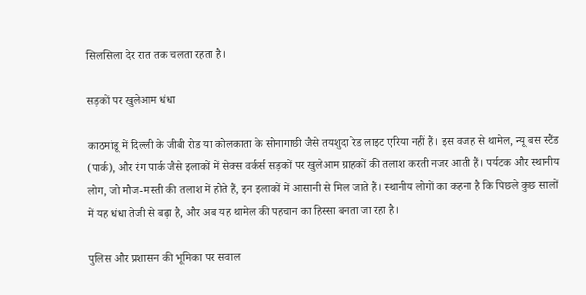सिलसिला देर रात तक चलता रहता है।

सड़कों पर खुलेआम धंधा

काठमांडू में दिल्ली के जीबी रोड या कोलकाता के सोनागाछी जैसे तयशुदा रेड लाइट एरिया नहीं हैं। इस वजह से थामेल, न्यू बस स्टैंड (पार्क), और रंग पार्क जैसे इलाकों में सेक्स वर्कर्स सड़कों पर खुलेआम ग्राहकों की तलाश करती नजर आती हैं। पर्यटक और स्थानीय लोग, जो मौज-मस्ती की तलाश में होते हैं, इन इलाकों में आसानी से मिल जाते हैं। स्थानीय लोगों का कहना है कि पिछले कुछ सालों में यह धंधा तेजी से बढ़ा है, और अब यह थामेल की पहचान का हिस्सा बनता जा रहा है।

पुलिस और प्रशासन की भूमिका पर सवाल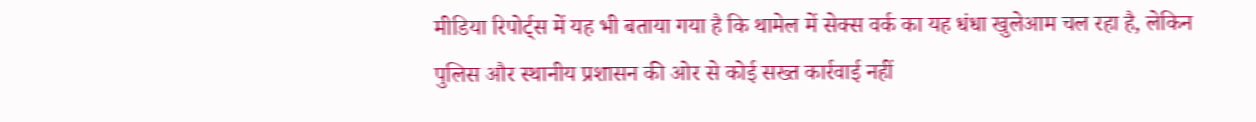मीडिया रिपोर्ट्स में यह भी बताया गया है कि थामेल में सेक्स वर्क का यह धंधा खुलेआम चल रहा है, लेकिन पुलिस और स्थानीय प्रशासन की ओर से कोई सख्त कार्रवाई नहीं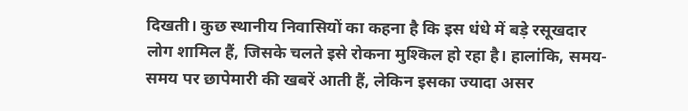दिखती। कुछ स्थानीय निवासियों का कहना है कि इस धंधे में बड़े रसूखदार लोग शामिल हैं, जिसके चलते इसे रोकना मुश्किल हो रहा है। हालांकि, समय-समय पर छापेमारी की खबरें आती हैं, लेकिन इसका ज्यादा असर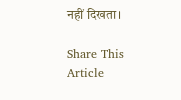नहीं दिखता।

Share This Article